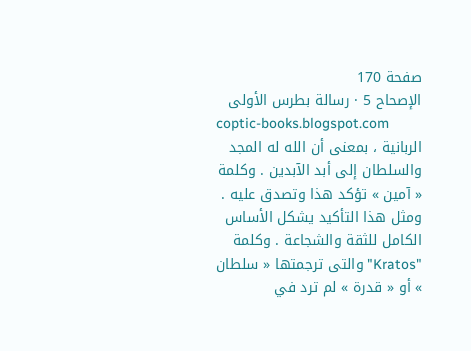صفحة 170
الإصحاح 5 · رسالة بطرس الأولى
coptic-books.blogspot.com
الربانية ، بمعنى أن الله له المجد والسلطان إلى أبد الآبدين . وكلمة « آمين » تؤكد هذا وتصدق عليه . ومثل هذا التأكيد يشكل الأساس الكامل للثقة والشجاعة . وكلمة "Kratos" والتى ترجمتها « سلطان » أو « قدرة » لم ترد في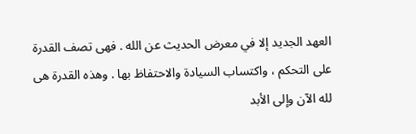العهد الجديد إلا في معرض الحديث عن الله . فهى تصف القدرة على التحكم ، واكتساب السيادة والاحتفاظ بها . وهذه القدرة هى لله الآن وإلى الأبد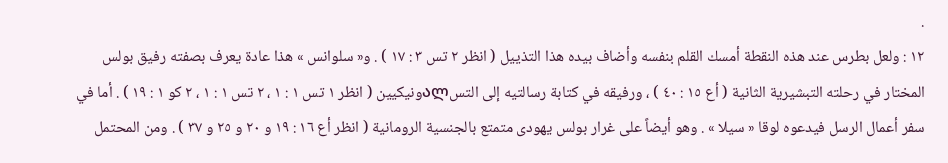.
۱۲ : ولعل بطرس عند هذه النقطة أمسك القلم بنفسه وأضاف بيده هذا التذييل ( انظر ٢ تس ٣ : ۱۷ ) . و« سلوانس » هذا عادة يعرف بصفته رفيق بولس المختار في رحلته التبشيرية الثانية ( أع ١٥ : ٤٠ ) ، ورفيقه في كتابة رسالتيه إلى التسალونيكيين ( انظر ١ تس ١ : ١ ، ٢ تس ١ : ١ ، ٢ كو ١ : ١٩ ) . أما في سفر أعمال الرسل فيدعوه لوقا « سيلا » . وهو أيضاً على غرار بولس يهودى متمتع بالجنسية الرومانية ( انظر أع ١٦ : ١٩ و ٢٠ و ٢٥ و ٣٧ ) . ومن المحتمل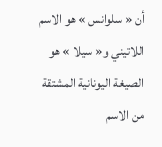أن « سلوانس » هو الاسم اللاتيني و« سيلا » هو الصيغة اليونانية المشتقة من الاسم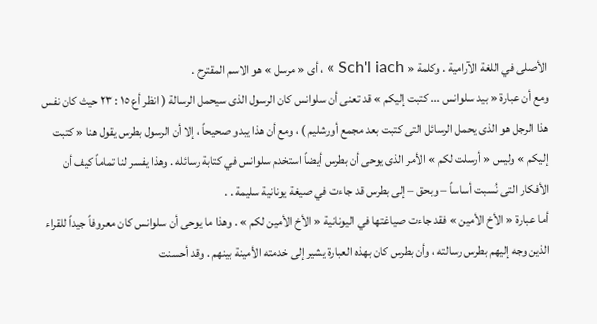الأصلى في اللغة الآرامية . وكلمة « Sch'l iach » ، أى « مرسل » هو الاسم المقترح .
ومع أن عبارة « بيد سلوانس ... كتبت إليكم » قد تعنى أن سلوانس كان الرسول الذى سيحمل الرسالة ( انظر أع ١٥ : ٢٣ حيث كان نفس هذا الرجل هو الذى يحمل الرسائل التى كتبت بعد مجمع أورشليم ) ، ومع أن هذا يبدو صحيحاً ، إلا أن الرسول بطرس يقول هنا « كتبت إليكم » وليس « أرسلت لكم » الأمر الذى يوحى أن بطرس أيضاً استخدم سلوانس في كتابة رسائله . وهذا يفسر لنا تماماً كيف أن الأفكار التى نُسبت أساساً – وبحق – إلى بطرس قد جاءت في صيغة يونانية سليمة . .
أما عبارة « الأخ الأمين » فقد جاءت صياغتها في اليونانية « الأخ الأمين لكم » . وهذا ما يوحى أن سلوانس كان معروفاً جيداً للقراء الذين وجه إليهم بطرس رسالته ، وأن بطرس كان بهذه العبارة يشير إلى خدمته الأمينة بينهم . وقد أحسنت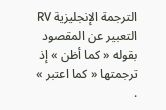الترجمة الإنجليزية RV التعبير عن المقصود بقوله « كما أظن » إذ ترجمتها « كما اعتبر » .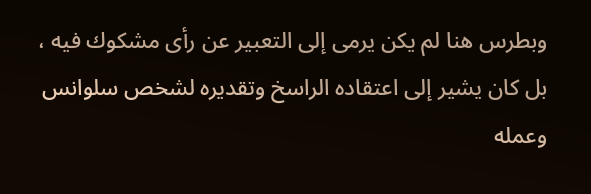وبطرس هنا لم يكن يرمى إلى التعبير عن رأى مشكوك فيه ، بل كان يشير إلى اعتقاده الراسخ وتقديره لشخص سلوانس وعمله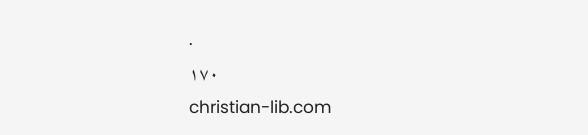.
۱۷۰
christian-lib.com